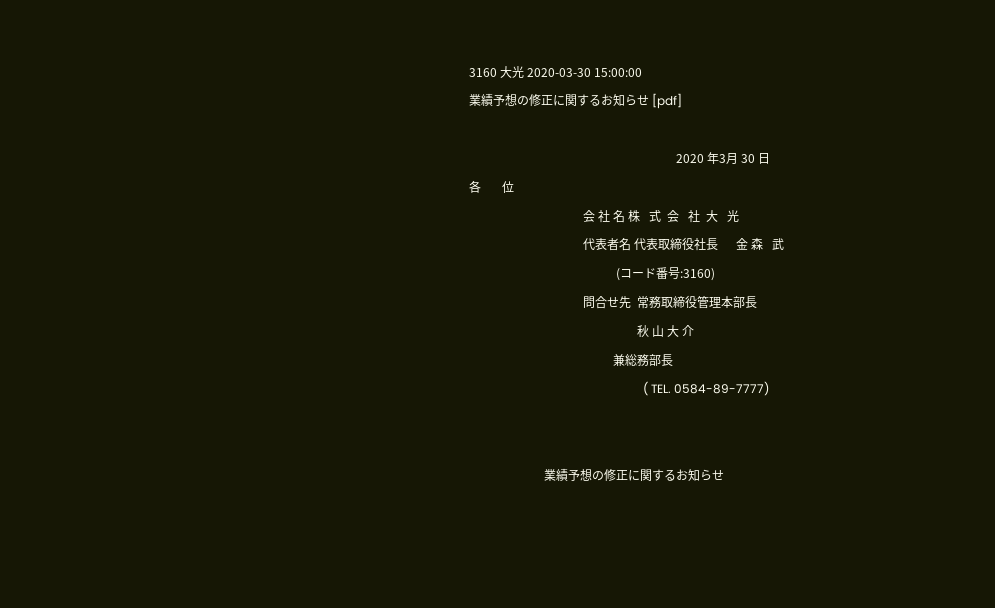3160 大光 2020-03-30 15:00:00
業績予想の修正に関するお知らせ [pdf]

                                                                     2020 年3月 30 日
各       位
                                      会 社 名 株   式  会   社  大   光
                                      代表者名 代表取締役社長      金 森   武
                                                 (コード番号:3160)
                                      問合せ先  常務取締役管理本部長
                                                        秋 山 大 介
                                                兼総務部長
                                                          ( TEL. 0584-89-7777)


                         業績予想の修正に関するお知らせ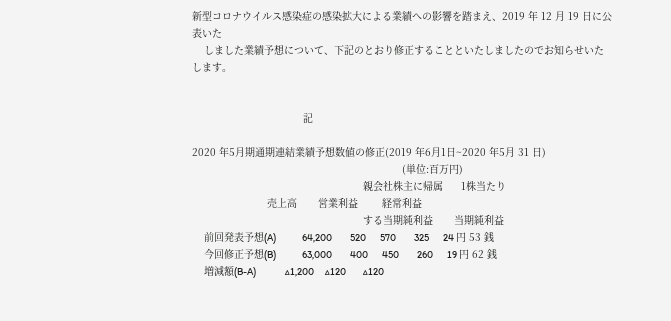新型コロナウイルス感染症の感染拡大による業績への影響を踏まえ、2019 年 12 月 19 日に公表いた
    しました業績予想について、下記のとおり修正することといたしましたのでお知らせいたします。


                                     記

2020 年5月期通期連結業績予想数値の修正(2019 年6月1日~2020 年5月 31 日)
                                                                      (単位:百万円)
                                                         親会社株主に帰属      1株当たり
                         売上高       営業利益        経常利益
                                                         する当期純利益       当期純利益
    前回発表予想(A)             64,200         520       570         325       24 円 53 銭
    今回修正予想(B)             63,000         400       450         260       19 円 62 銭
    増減額(B-A)              △1,200     △120        △120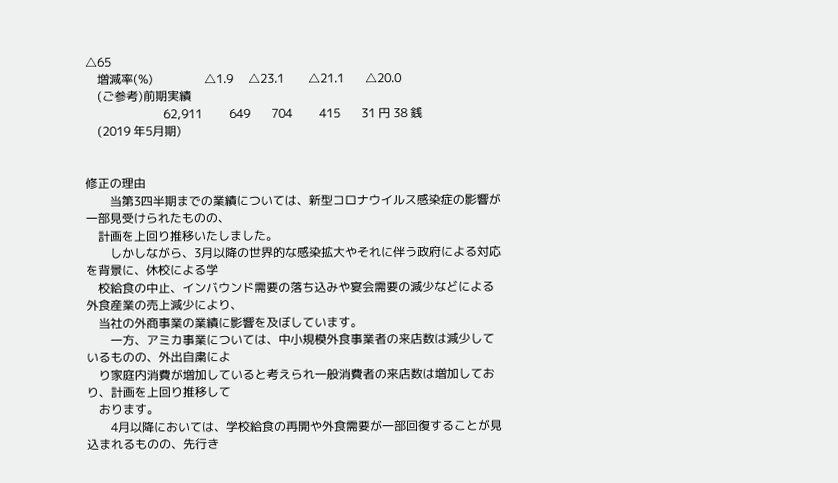△65
    増減率(%)                 △1.9     △23.1        △21.1       △20.0
    (ご参考)前期実績
                          62,911         649       704         415       31 円 38 銭
    (2019 年5月期)


修正の理由
        当第3四半期までの業績については、新型コロナウイルス感染症の影響が一部見受けられたものの、
    計画を上回り推移いたしました。
        しかしながら、3月以降の世界的な感染拡大やそれに伴う政府による対応を背景に、休校による学
    校給食の中止、インバウンド需要の落ち込みや宴会需要の減少などによる外食産業の売上減少により、
    当社の外商事業の業績に影響を及ぼしています。
        一方、アミカ事業については、中小規模外食事業者の来店数は減少しているものの、外出自粛によ
    り家庭内消費が増加していると考えられ一般消費者の来店数は増加しており、計画を上回り推移して
    おります。
        4月以降においては、学校給食の再開や外食需要が一部回復することが見込まれるものの、先行き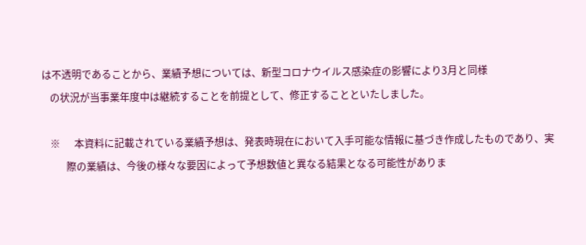は不透明であることから、業績予想については、新型コロナウイルス感染症の影響により3月と同様
    の状況が当事業年度中は継続することを前提として、修正することといたしました。

    ※       本資料に記載されている業績予想は、発表時現在において入手可能な情報に基づき作成したものであり、実
            際の業績は、今後の様々な要因によって予想数値と異なる結果となる可能性がありま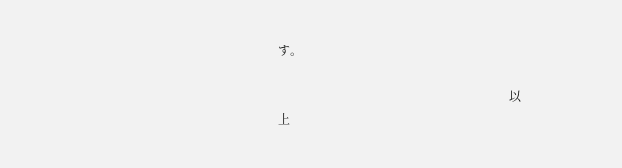す。

                                                                             以       上